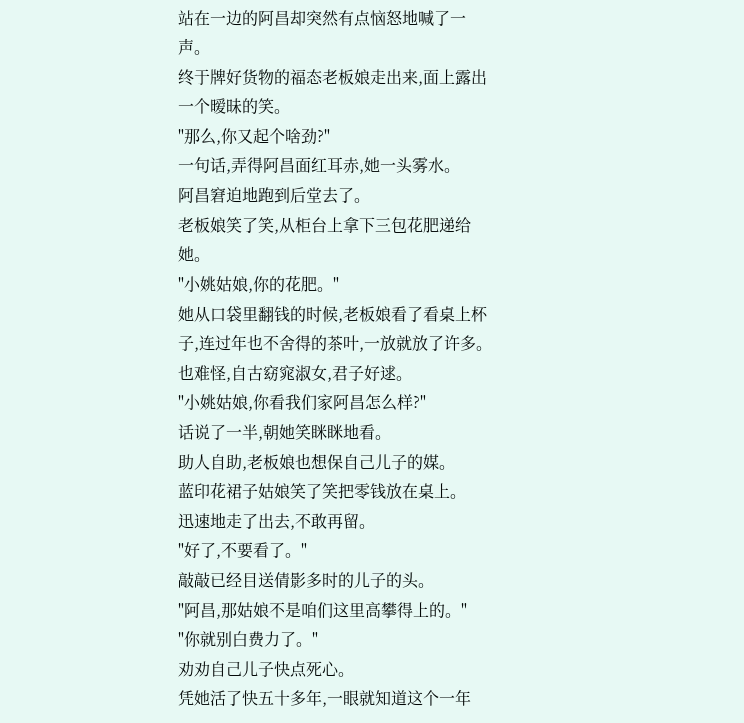站在一边的阿昌却突然有点恼怒地喊了一声。
终于牌好货物的福态老板娘走出来,面上露出一个暧昧的笑。
"那么,你又起个啥劲?"
一句话,弄得阿昌面红耳赤,她一头雾水。
阿昌窘迫地跑到后堂去了。
老板娘笑了笑,从柜台上拿下三包花肥递给她。
"小姚姑娘,你的花肥。"
她从口袋里翻钱的时候,老板娘看了看桌上杯子,连过年也不舍得的茶叶,一放就放了许多。
也难怪,自古窈窕淑女,君子好逑。
"小姚姑娘,你看我们家阿昌怎么样?"
话说了一半,朝她笑眯眯地看。
助人自助,老板娘也想保自己儿子的媒。
蓝印花裙子姑娘笑了笑把零钱放在桌上。
迅速地走了出去,不敢再留。
"好了,不要看了。"
敲敲已经目送倩影多时的儿子的头。
"阿昌,那姑娘不是咱们这里高攀得上的。"
"你就别白费力了。"
劝劝自己儿子快点死心。
凭她活了快五十多年,一眼就知道这个一年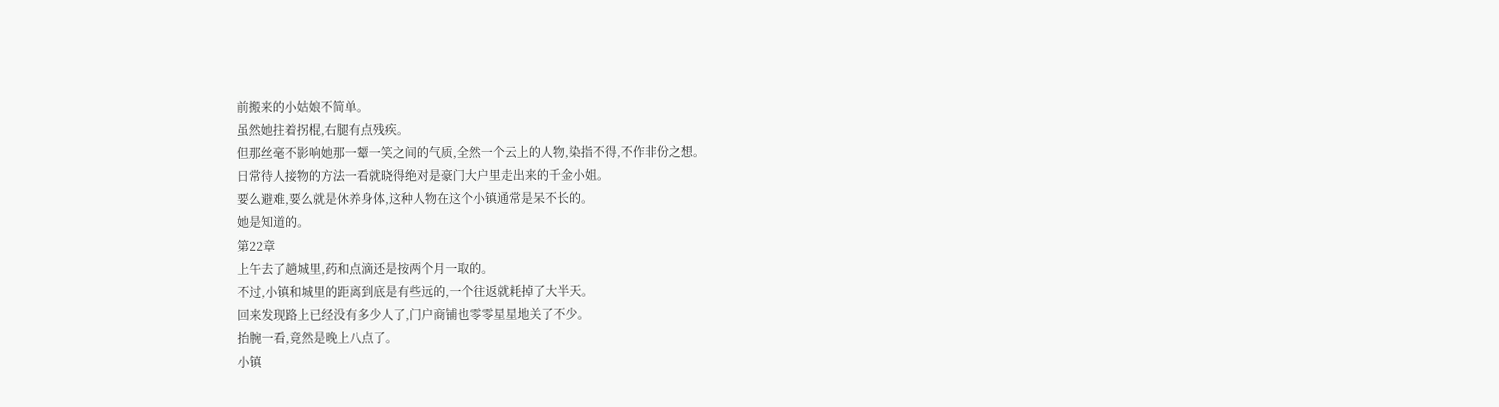前搬来的小姑娘不简单。
虽然她拄着拐棍,右腿有点残疾。
但那丝毫不影响她那一颦一笑之间的气质,全然一个云上的人物,染指不得,不作非份之想。
日常待人接物的方法一看就晓得绝对是豪门大户里走出来的千金小姐。
要么避难,要么就是休养身体,这种人物在这个小镇通常是呆不长的。
她是知道的。
第22章
上午去了趟城里,药和点滴还是按两个月一取的。
不过,小镇和城里的距离到底是有些远的,一个往返就耗掉了大半天。
回来发现路上已经没有多少人了,门户商铺也零零星星地关了不少。
抬腕一看,竟然是晚上八点了。
小镇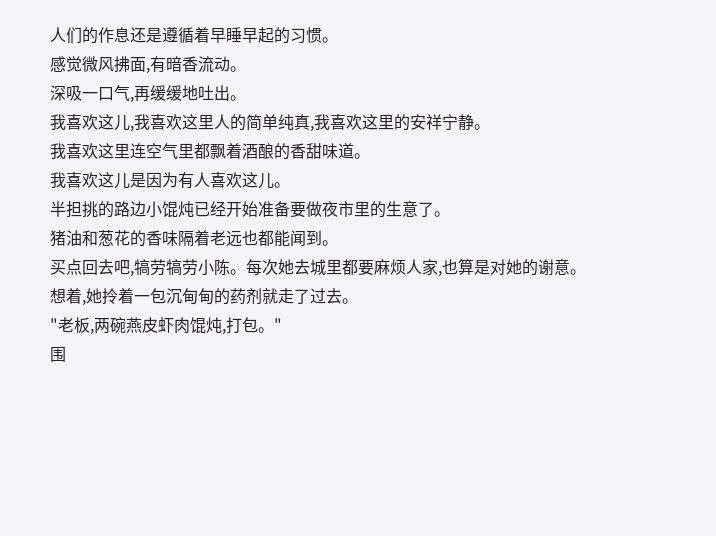人们的作息还是遵循着早睡早起的习惯。
感觉微风拂面,有暗香流动。
深吸一口气,再缓缓地吐出。
我喜欢这儿,我喜欢这里人的简单纯真,我喜欢这里的安祥宁静。
我喜欢这里连空气里都飘着酒酿的香甜味道。
我喜欢这儿是因为有人喜欢这儿。
半担挑的路边小馄炖已经开始准备要做夜市里的生意了。
猪油和葱花的香味隔着老远也都能闻到。
买点回去吧,犒劳犒劳小陈。每次她去城里都要麻烦人家,也算是对她的谢意。
想着,她拎着一包沉甸甸的药剂就走了过去。
"老板,两碗燕皮虾肉馄炖,打包。"
围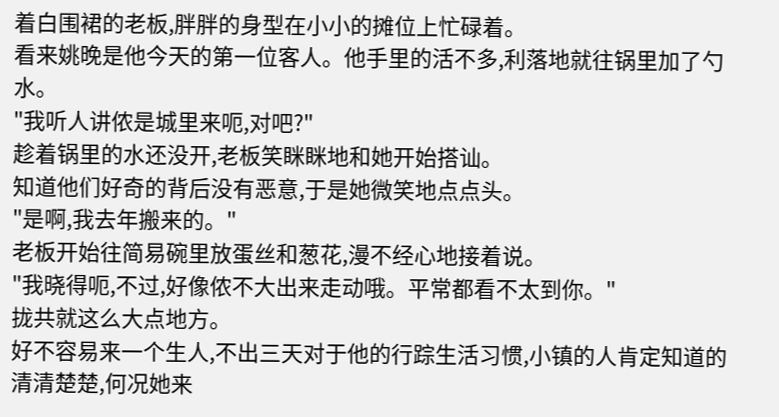着白围裙的老板,胖胖的身型在小小的摊位上忙碌着。
看来姚晚是他今天的第一位客人。他手里的活不多,利落地就往锅里加了勺水。
"我听人讲侬是城里来呃,对吧?"
趁着锅里的水还没开,老板笑眯眯地和她开始搭讪。
知道他们好奇的背后没有恶意,于是她微笑地点点头。
"是啊,我去年搬来的。"
老板开始往简易碗里放蛋丝和葱花,漫不经心地接着说。
"我晓得呃,不过,好像侬不大出来走动哦。平常都看不太到你。"
拢共就这么大点地方。
好不容易来一个生人,不出三天对于他的行踪生活习惯,小镇的人肯定知道的清清楚楚,何况她来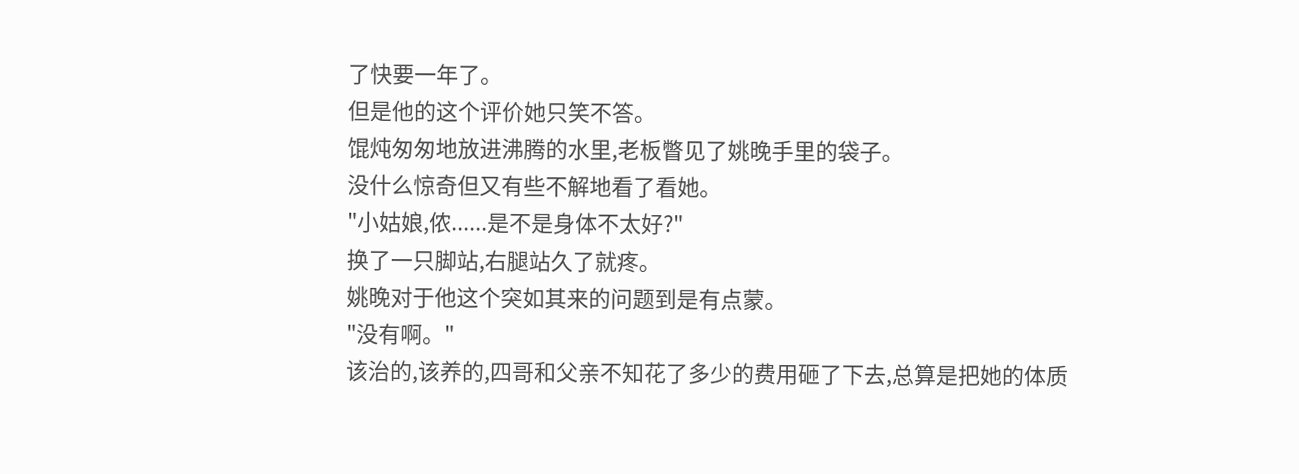了快要一年了。
但是他的这个评价她只笑不答。
馄炖匆匆地放进沸腾的水里,老板瞥见了姚晚手里的袋子。
没什么惊奇但又有些不解地看了看她。
"小姑娘,侬......是不是身体不太好?"
换了一只脚站,右腿站久了就疼。
姚晚对于他这个突如其来的问题到是有点蒙。
"没有啊。"
该治的,该养的,四哥和父亲不知花了多少的费用砸了下去,总算是把她的体质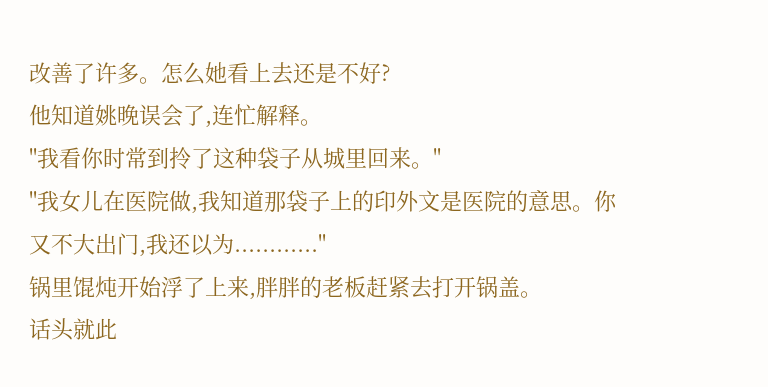改善了许多。怎么她看上去还是不好?
他知道姚晚误会了,连忙解释。
"我看你时常到拎了这种袋子从城里回来。"
"我女儿在医院做,我知道那袋子上的印外文是医院的意思。你又不大出门,我还以为............"
锅里馄炖开始浮了上来,胖胖的老板赶紧去打开锅盖。
话头就此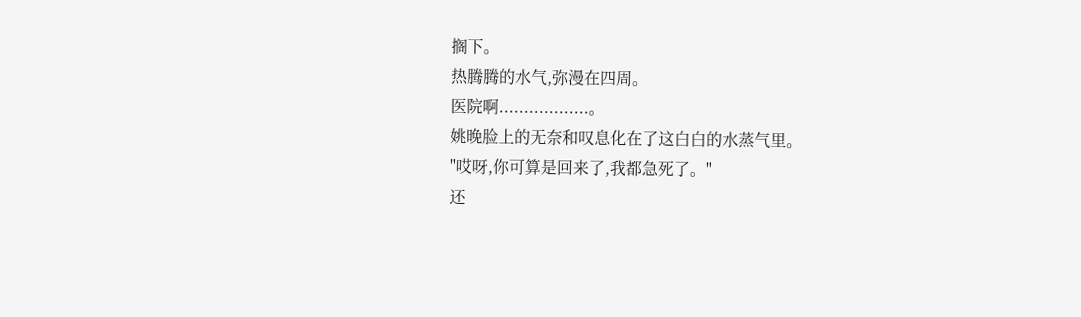搁下。
热腾腾的水气,弥漫在四周。
医院啊..................。
姚晚脸上的无奈和叹息化在了这白白的水蒸气里。
"哎呀,你可算是回来了,我都急死了。"
还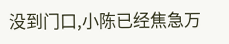没到门口,小陈已经焦急万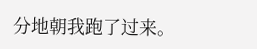分地朝我跑了过来。